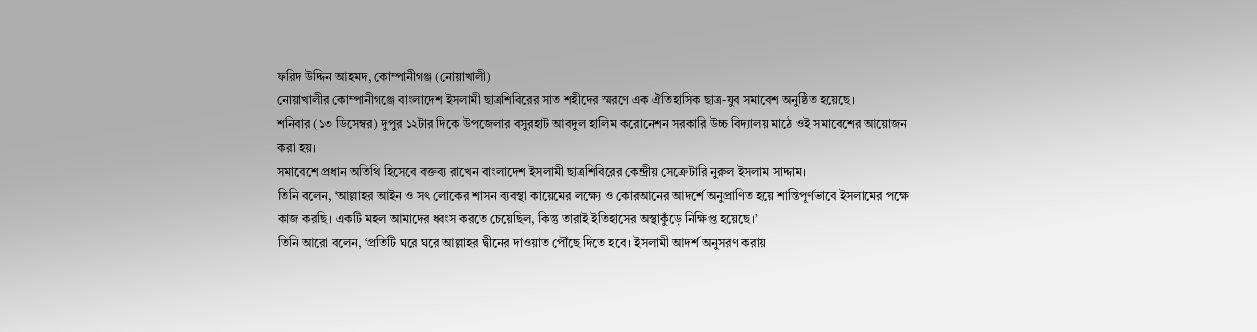ফরিদ উদ্দিন আহমদ, কোম্পানীগঞ্জ (নোয়াখালী)
নোয়াখালীর কোম্পানীগঞ্জে বাংলাদেশ ইসলামী ছাত্রশিবিরের সাত শহীদের স্মরণে এক ঐতিহাসিক ছাত্র-যুব সমাবেশ অনুষ্ঠিত হয়েছে।
শনিবার (১৩ ডিসেম্বর) দুপুর ১২টার দিকে উপজেলার বসুরহাট আবদুল হালিম করোনেশন সরকারি উচ্চ বিদ্যালয় মাঠে ওই সমাবেশের আয়োজন করা হয়।
সমাবেশে প্রধান অতিথি হিসেবে বক্তব্য রাখেন বাংলাদেশ ইসলামী ছাত্রশিবিরের কেন্দ্রীয় সেক্রেটারি নুরুল ইসলাম সাদ্দাম।
তিনি বলেন, ‘আল্লাহর আইন ও সৎ লোকের শাসন ব্যবস্থা কায়েমের লক্ষ্যে ও কোরআনের আদর্শে অনুপ্রাণিত হয়ে শান্তিপূর্ণভাবে ইসলামের পক্ষে কাজ করছি। একটি মহল আমাদের ধ্বংস করতে চেয়েছিল, কিন্তু তারাই ইতিহাসের অস্থাকুঁড়ে নিক্ষিপ্ত হয়েছে।’
তিনি আরো বলেন, ‘প্রতিটি ঘরে ঘরে আল্লাহর দ্বীনের দাওয়াত পৌঁছে দিতে হবে। ইসলামী আদর্শ অনুসরণ করায়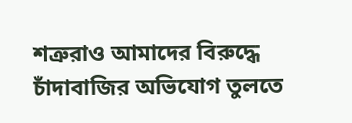শত্রুরাও আমাদের বিরুদ্ধে চাঁদাবাজির অভিযোগ তুলতে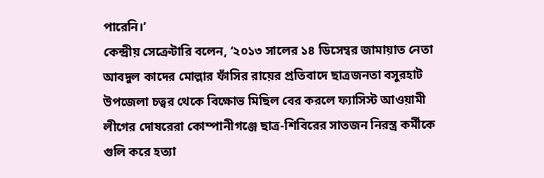পারেনি।’
কেন্দ্রীয় সেক্রেটারি বলেন, ‘২০১৩ সালের ১৪ ডিসেম্বর জামায়াত নেতা আবদুল কাদের মোল্লার ফাঁসির রায়ের প্রতিবাদে ছাত্রজনতা বসুরহাট উপজেলা চত্বর থেকে বিক্ষোভ মিছিল বের করলে ফ্যাসিস্ট আওয়ামী লীগের দোষরেরা কোম্পানীগঞ্জে ছাত্র-শিবিরের সাতজন নিরস্ত্র কর্মীকে গুলি করে হত্যা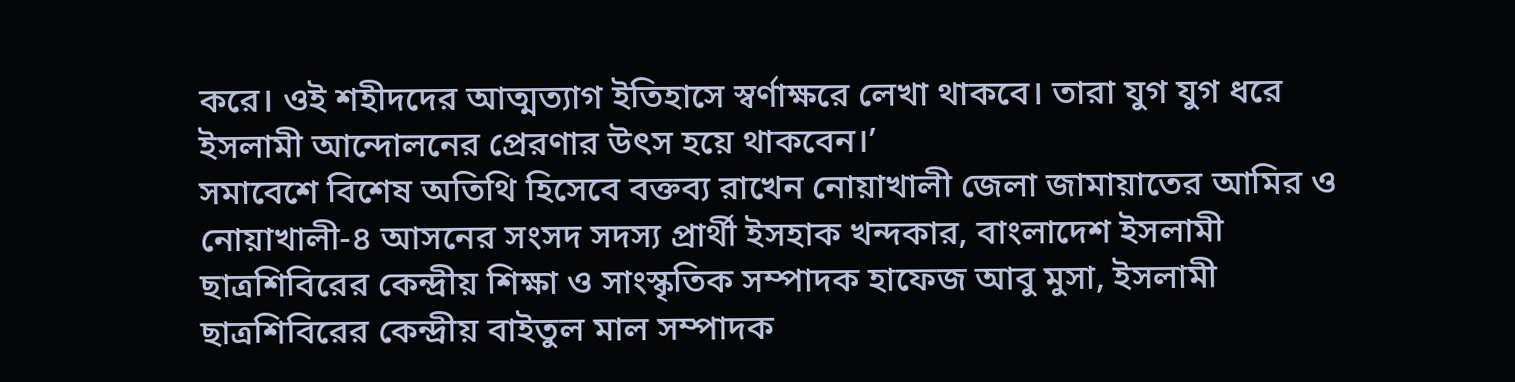করে। ওই শহীদদের আত্মত্যাগ ইতিহাসে স্বর্ণাক্ষরে লেখা থাকবে। তারা যুগ যুগ ধরে ইসলামী আন্দোলনের প্রেরণার উৎস হয়ে থাকবেন।’
সমাবেশে বিশেষ অতিথি হিসেবে বক্তব্য রাখেন নোয়াখালী জেলা জামায়াতের আমির ও নোয়াখালী-৪ আসনের সংসদ সদস্য প্রার্থী ইসহাক খন্দকার, বাংলাদেশ ইসলামী ছাত্রশিবিরের কেন্দ্রীয় শিক্ষা ও সাংস্কৃতিক সম্পাদক হাফেজ আবু মুসা, ইসলামী ছাত্রশিবিরের কেন্দ্রীয় বাইতুল মাল সম্পাদক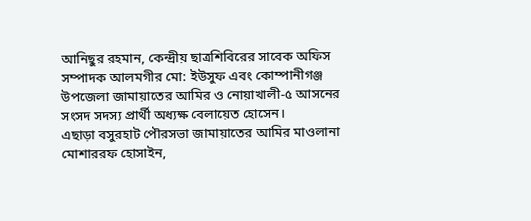আনিছুর রহমান, কেন্দ্রীয় ছাত্রশিবিরের সাবেক অফিস সম্পাদক আলমগীর মো: ইউসুফ এবং কোম্পানীগঞ্জ উপজেলা জামায়াতের আমির ও নোয়াখালী-৫ আসনের সংসদ সদস্য প্রার্থী অধ্যক্ষ বেলায়েত হোসেন।
এছাড়া বসুরহাট পৌরসভা জামায়াতের আমির মাওলানা মোশাররফ হোসাইন,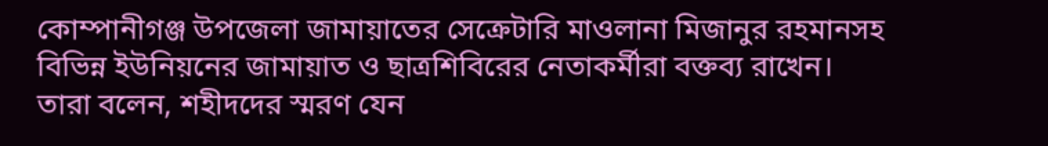কোম্পানীগঞ্জ উপজেলা জামায়াতের সেক্রেটারি মাওলানা মিজানুর রহমানসহ বিভিন্ন ইউনিয়নের জামায়াত ও ছাত্রশিবিরের নেতাকর্মীরা বক্তব্য রাখেন।
তারা বলেন, শহীদদের স্মরণ যেন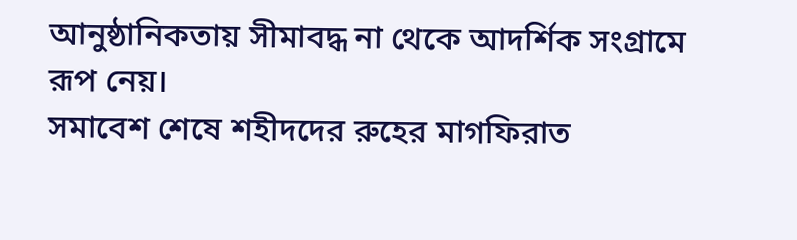আনুষ্ঠানিকতায় সীমাবদ্ধ না থেকে আদর্শিক সংগ্রামে রূপ নেয়।
সমাবেশ শেষে শহীদদের রুহের মাগফিরাত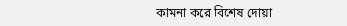কামনা করে বিশেষ দোয়া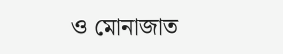ও মোনাজাত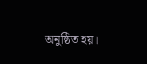অনুষ্ঠিত হয়।